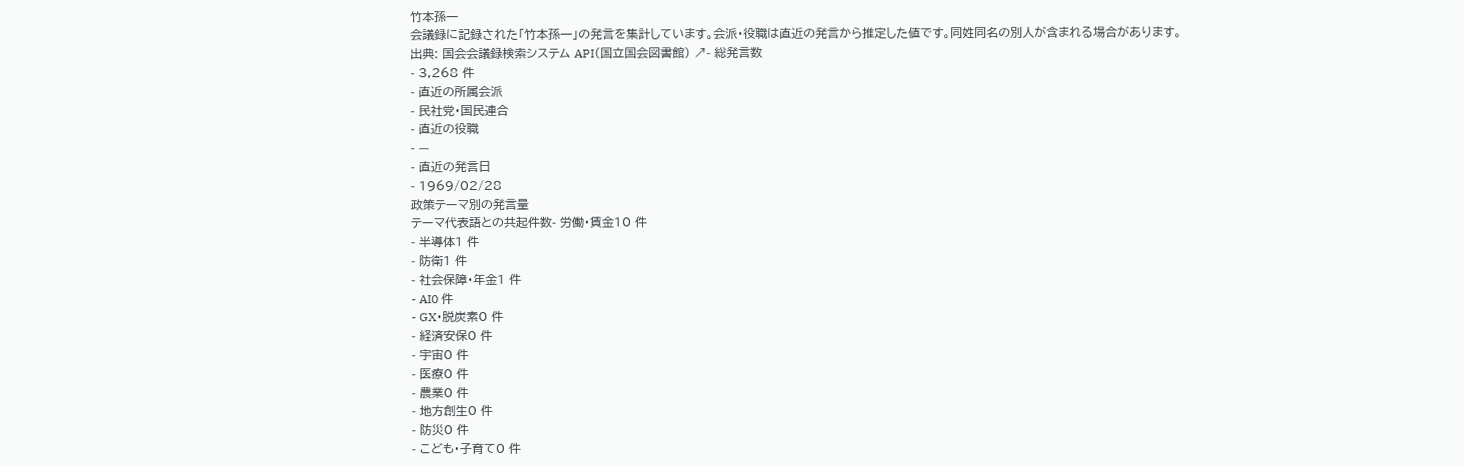竹本孫一
会議録に記録された「竹本孫一」の発言を集計しています。会派・役職は直近の発言から推定した値です。同姓同名の別人が含まれる場合があります。
出典: 国会会議録検索システム API(国立国会図書館) ↗- 総発言数
- 3,268 件
- 直近の所属会派
- 民社党・国民連合
- 直近の役職
- —
- 直近の発言日
- 1969/02/28
政策テーマ別の発言量
テーマ代表語との共起件数- 労働・賃金10 件
- 半導体1 件
- 防衛1 件
- 社会保障・年金1 件
- AI0 件
- GX・脱炭素0 件
- 経済安保0 件
- 宇宙0 件
- 医療0 件
- 農業0 件
- 地方創生0 件
- 防災0 件
- こども・子育て0 件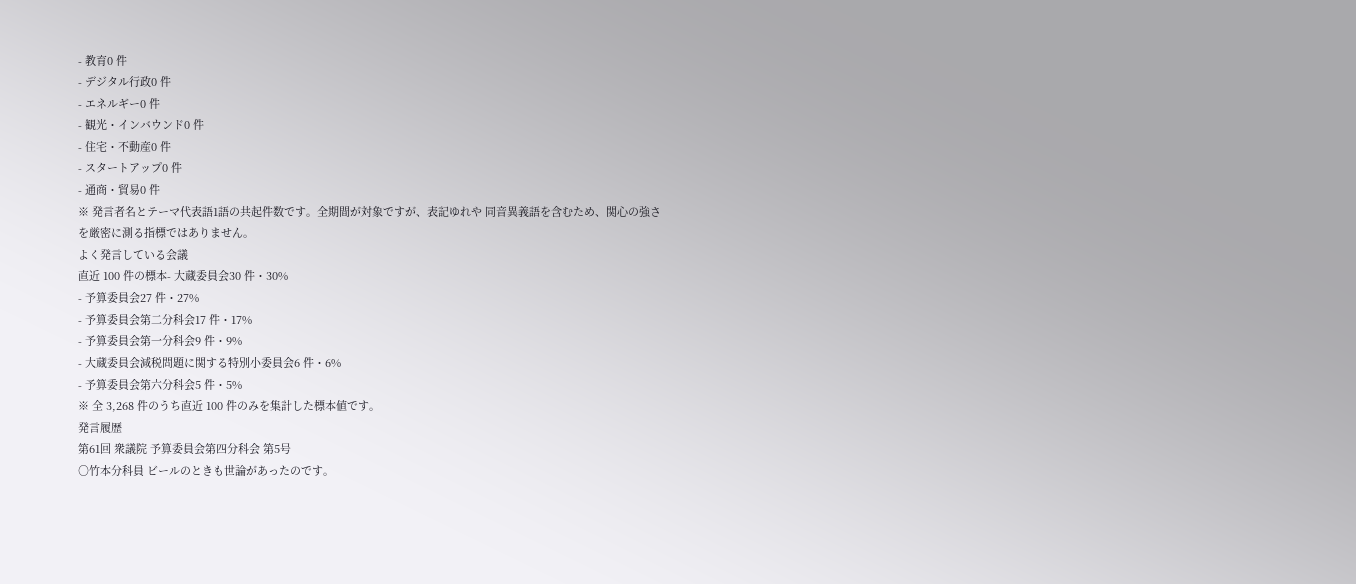- 教育0 件
- デジタル行政0 件
- エネルギー0 件
- 観光・インバウンド0 件
- 住宅・不動産0 件
- スタートアップ0 件
- 通商・貿易0 件
※ 発言者名とテーマ代表語1語の共起件数です。全期間が対象ですが、表記ゆれや 同音異義語を含むため、関心の強さを厳密に測る指標ではありません。
よく発言している会議
直近 100 件の標本- 大蔵委員会30 件・30%
- 予算委員会27 件・27%
- 予算委員会第二分科会17 件・17%
- 予算委員会第一分科会9 件・9%
- 大蔵委員会減税問題に関する特別小委員会6 件・6%
- 予算委員会第六分科会5 件・5%
※ 全 3,268 件のうち直近 100 件のみを集計した標本値です。
発言履歴
第61回 衆議院 予算委員会第四分科会 第5号
○竹本分科員 ビールのときも世論があったのです。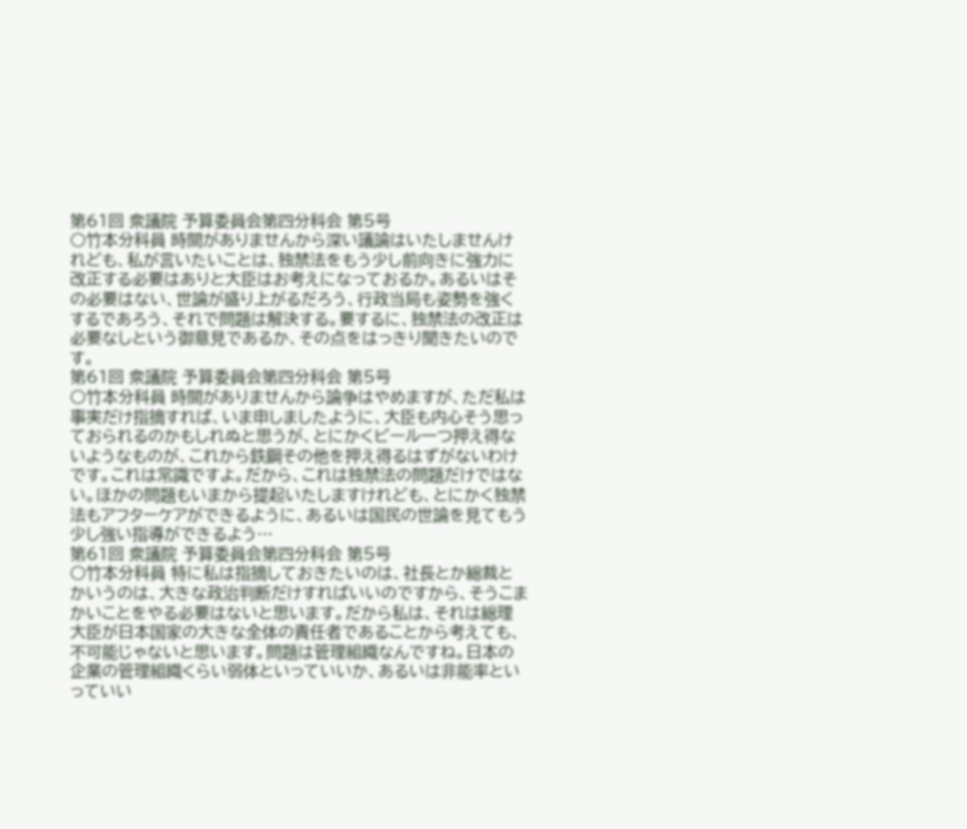第61回 衆議院 予算委員会第四分科会 第5号
○竹本分科員 時間がありませんから深い議論はいたしませんけれども、私が言いたいことは、独禁法をもう少し前向きに強力に改正する必要はありと大臣はお考えになっておるか。あるいはその必要はない、世論が盛り上がるだろう、行政当局も姿勢を強くするであろう、それで問題は解決する。要するに、独禁法の改正は必要なしという御意見であるか、その点をはっきり聞きたいのです。
第61回 衆議院 予算委員会第四分科会 第5号
○竹本分科員 時間がありませんから論争はやめますが、ただ私は事実だけ指摘すれば、いま申しましたように、大臣も内心そう思っておられるのかもしれぬと思うが、とにかくビール一つ押え得ないようなものが、これから鉄鋼その他を押え得るはずがないわけです。これは常識ですよ。だから、これは独禁法の問題だけではない。ほかの問題もいまから提起いたしますけれども、とにかく独禁法もアフターケアができるように、あるいは国民の世論を見てもう少し強い指導ができるよう…
第61回 衆議院 予算委員会第四分科会 第5号
○竹本分科員 特に私は指摘しておきたいのは、社長とか総裁とかいうのは、大きな政治判断だけすればいいのですから、そうこまかいことをやる必要はないと思います。だから私は、それは総理大臣が日本国家の大きな全体の責任者であることから考えても、不可能じゃないと思います。問題は管理組織なんですね。日本の企業の管理組織くらい弱体といっていいか、あるいは非能率といっていい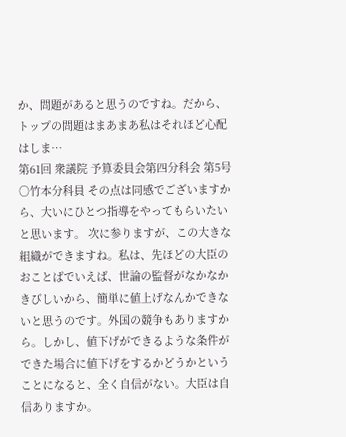か、問題があると思うのですね。だから、トップの問題はまあまあ私はそれほど心配はしま…
第61回 衆議院 予算委員会第四分科会 第5号
○竹本分科員 その点は同感でございますから、大いにひとつ指導をやってもらいたいと思います。 次に参りますが、この大きな組織ができますね。私は、先ほどの大臣のおことばでいえば、世論の監督がなかなかきびしいから、簡単に値上げなんかできないと思うのです。外国の競争もありますから。しかし、値下げができるような条件ができた場合に値下げをするかどうかということになると、全く自信がない。大臣は自信ありますか。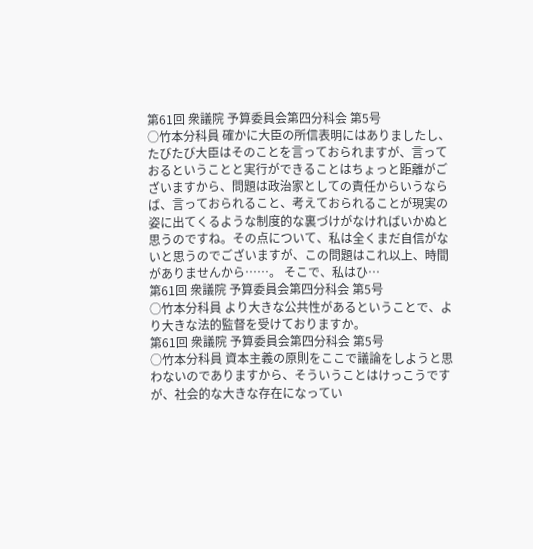第61回 衆議院 予算委員会第四分科会 第5号
○竹本分科員 確かに大臣の所信表明にはありましたし、たびたび大臣はそのことを言っておられますが、言っておるということと実行ができることはちょっと距離がございますから、問題は政治家としての責任からいうならば、言っておられること、考えておられることが現実の姿に出てくるような制度的な裏づけがなければいかぬと思うのですね。その点について、私は全くまだ自信がないと思うのでございますが、この問題はこれ以上、時間がありませんから……。 そこで、私はひ…
第61回 衆議院 予算委員会第四分科会 第5号
○竹本分科員 より大きな公共性があるということで、より大きな法的監督を受けておりますか。
第61回 衆議院 予算委員会第四分科会 第5号
○竹本分科員 資本主義の原則をここで議論をしようと思わないのでありますから、そういうことはけっこうですが、社会的な大きな存在になってい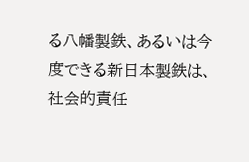る八幡製鉄、あるいは今度できる新日本製鉄は、社会的責任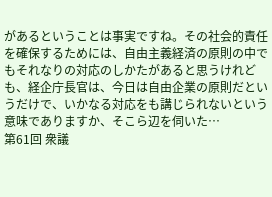があるということは事実ですね。その社会的責任を確保するためには、自由主義経済の原則の中でもそれなりの対応のしかたがあると思うけれども、経企庁長官は、今日は自由企業の原則だというだけで、いかなる対応をも講じられないという意味でありますか、そこら辺を伺いた…
第61回 衆議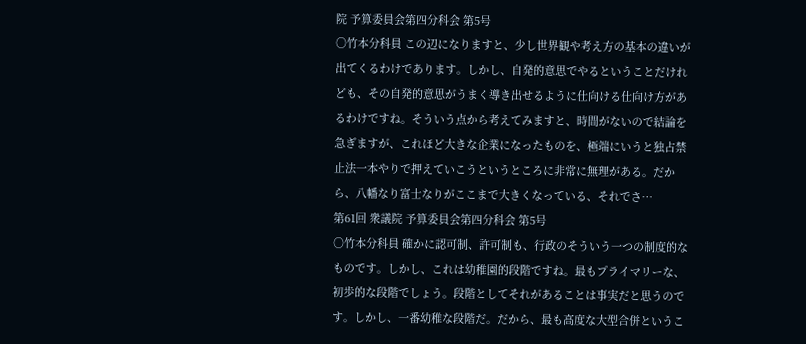院 予算委員会第四分科会 第5号
○竹本分科員 この辺になりますと、少し世界観や考え方の基本の違いが出てくるわけであります。しかし、自発的意思でやるということだけれども、その自発的意思がうまく導き出せるように仕向ける仕向け方があるわけですね。そういう点から考えてみますと、時間がないので結論を急ぎますが、これほど大きな企業になったものを、極端にいうと独占禁止法一本やりで押えていこうというところに非常に無理がある。だから、八幡なり富士なりがここまで大きくなっている、それでさ…
第61回 衆議院 予算委員会第四分科会 第5号
○竹本分科員 確かに認可制、許可制も、行政のそういう一つの制度的なものです。しかし、これは幼稚園的段階ですね。最もプライマリーな、初歩的な段階でしょう。段階としてそれがあることは事実だと思うのです。しかし、一番幼稚な段階だ。だから、最も高度な大型合併というこ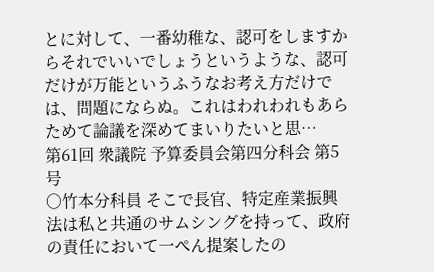とに対して、一番幼稚な、認可をしますからそれでいいでしょうというような、認可だけが万能というふうなお考え方だけでは、問題にならぬ。これはわれわれもあらためて論議を深めてまいりたいと思…
第61回 衆議院 予算委員会第四分科会 第5号
○竹本分科員 そこで長官、特定産業振興法は私と共通のサムシングを持って、政府の責任において一ぺん提案したの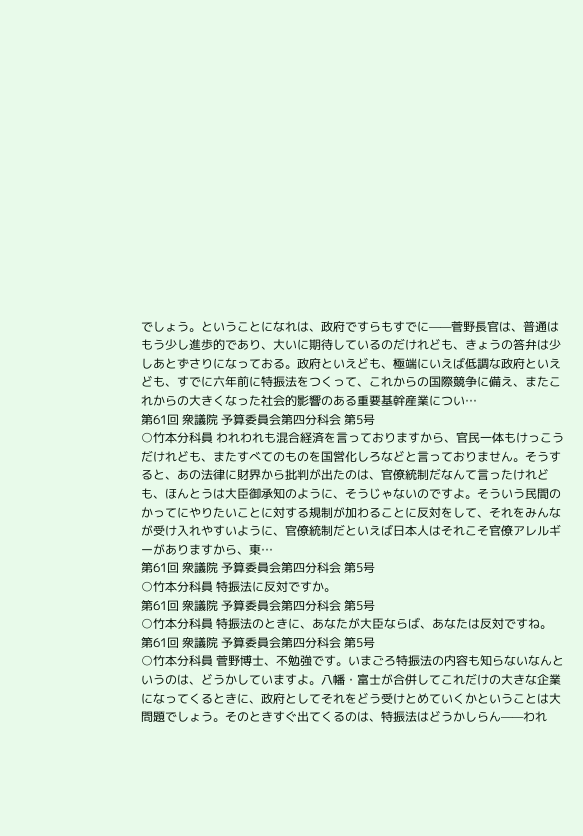でしょう。ということになれは、政府ですらもすでに——菅野長官は、普通はもう少し進歩的であり、大いに期待しているのだけれども、きょうの答弁は少しあとずさりになっておる。政府といえども、極端にいえば低調な政府といえども、すでに六年前に特振法をつくって、これからの国際競争に備え、またこれからの大きくなった社会的影響のある重要基幹産業につい…
第61回 衆議院 予算委員会第四分科会 第5号
○竹本分科員 われわれも混合経済を言っておりますから、官民一体もけっこうだけれども、またすべてのものを国営化しろなどと言っておりません。そうすると、あの法律に財界から批判が出たのは、官僚統制だなんて言ったけれども、ほんとうは大臣御承知のように、そうじゃないのですよ。そういう民間のかってにやりたいことに対する規制が加わることに反対をして、それをみんなが受け入れやすいように、官僚統制だといえば日本人はそれこそ官僚アレルギーがありますから、東…
第61回 衆議院 予算委員会第四分科会 第5号
○竹本分科員 特振法に反対ですか。
第61回 衆議院 予算委員会第四分科会 第5号
○竹本分科員 特振法のときに、あなたが大臣ならば、あなたは反対ですね。
第61回 衆議院 予算委員会第四分科会 第5号
○竹本分科員 菅野博士、不勉強です。いまごろ特振法の内容も知らないなんというのは、どうかしていますよ。八幡・富士が合併してこれだけの大きな企業になってくるときに、政府としてそれをどう受けとめていくかということは大問題でしょう。そのときすぐ出てくるのは、特振法はどうかしらん——われ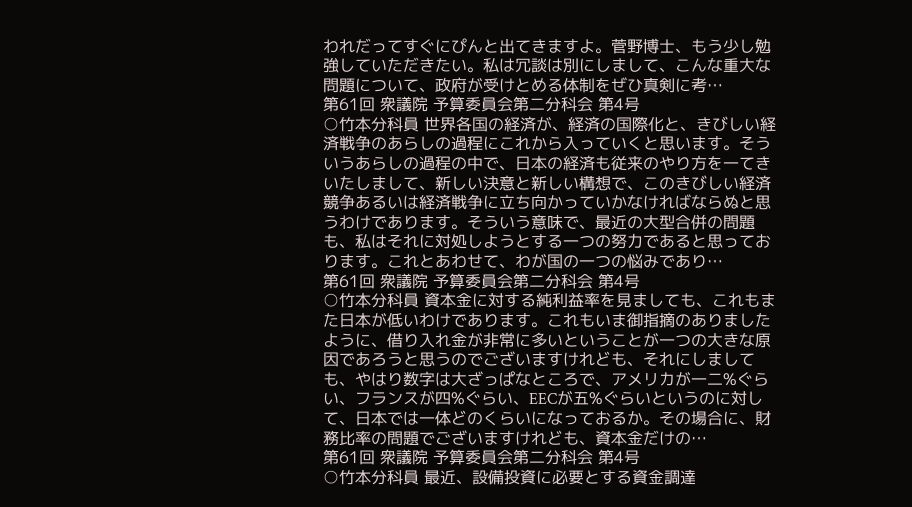われだってすぐにぴんと出てきますよ。菅野博士、もう少し勉強していただきたい。私は冗談は別にしまして、こんな重大な問題について、政府が受けとめる体制をぜひ真剣に考…
第61回 衆議院 予算委員会第二分科会 第4号
○竹本分科員 世界各国の経済が、経済の国際化と、きびしい経済戦争のあらしの過程にこれから入っていくと思います。そういうあらしの過程の中で、日本の経済も従来のやり方を一てきいたしまして、新しい決意と新しい構想で、このきびしい経済競争あるいは経済戦争に立ち向かっていかなければならぬと思うわけであります。そういう意味で、最近の大型合併の問題も、私はそれに対処しようとする一つの努力であると思っております。これとあわせて、わが国の一つの悩みであり…
第61回 衆議院 予算委員会第二分科会 第4号
○竹本分科員 資本金に対する純利益率を見ましても、これもまた日本が低いわけであります。これもいま御指摘のありましたように、借り入れ金が非常に多いということが一つの大きな原因であろうと思うのでございますけれども、それにしましても、やはり数字は大ざっぱなところで、アメリカが一二%ぐらい、フランスが四%ぐらい、EECが五%ぐらいというのに対して、日本では一体どのくらいになっておるか。その場合に、財務比率の問題でございますけれども、資本金だけの…
第61回 衆議院 予算委員会第二分科会 第4号
○竹本分科員 最近、設備投資に必要とする資金調達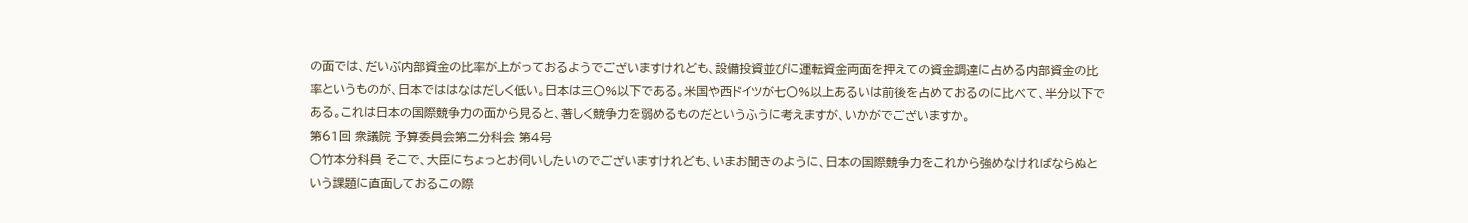の面では、だいぶ内部資金の比率が上がっておるようでございますけれども、設備投資並びに運転資金両面を押えての資金調達に占める内部資金の比率というものが、日本でははなはだしく低い。日本は三〇%以下である。米国や西ドイツが七〇%以上あるいは前後を占めておるのに比べて、半分以下である。これは日本の国際競争力の面から見ると、著しく競争力を弱めるものだというふうに考えますが、いかがでございますか。
第61回 衆議院 予算委員会第二分科会 第4号
○竹本分科員 そこで、大臣にちょっとお伺いしたいのでございますけれども、いまお聞きのように、日本の国際競争力をこれから強めなければならぬという課題に直面しておるこの際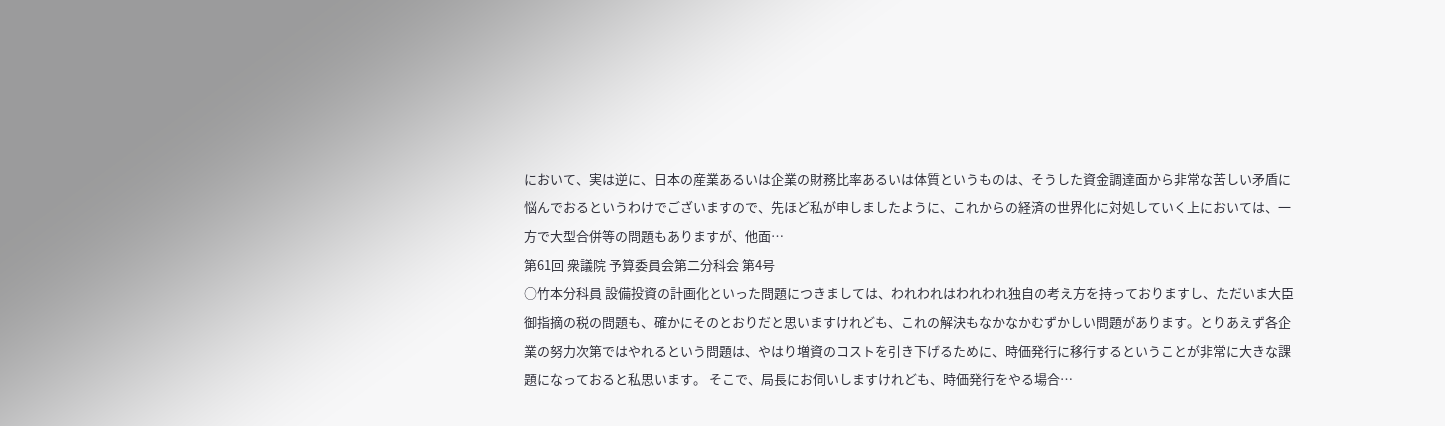において、実は逆に、日本の産業あるいは企業の財務比率あるいは体質というものは、そうした資金調達面から非常な苦しい矛盾に悩んでおるというわけでございますので、先ほど私が申しましたように、これからの経済の世界化に対処していく上においては、一方で大型合併等の問題もありますが、他面…
第61回 衆議院 予算委員会第二分科会 第4号
○竹本分科員 設備投資の計画化といった問題につきましては、われわれはわれわれ独自の考え方を持っておりますし、ただいま大臣御指摘の税の問題も、確かにそのとおりだと思いますけれども、これの解決もなかなかむずかしい問題があります。とりあえず各企業の努力次第ではやれるという問題は、やはり増資のコストを引き下げるために、時価発行に移行するということが非常に大きな課題になっておると私思います。 そこで、局長にお伺いしますけれども、時価発行をやる場合…